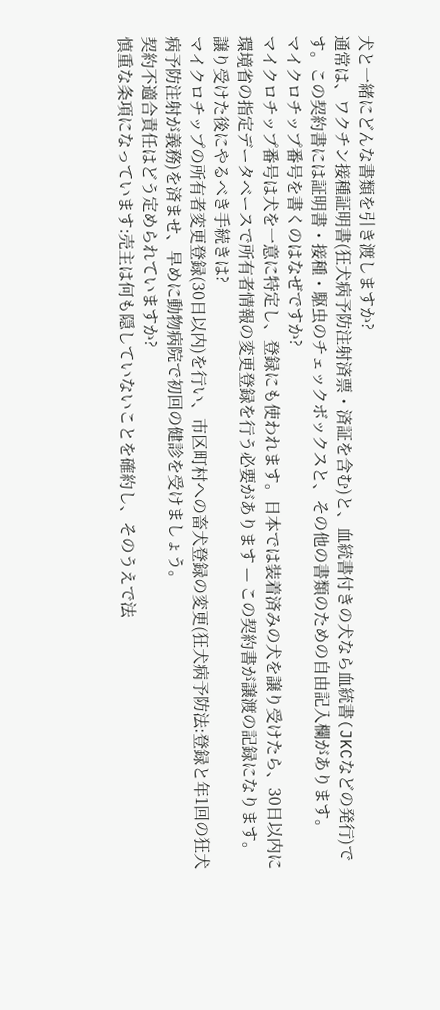犬と一緒にどんな書類を引き渡しますか?
通常は、ワクチン接種証明書(狂犬病予防注射済票・済証を含む)と、血統書付きの犬なら血統書(JKCなどの発行)です。この契約書には証明書・接種・駆虫のチェックボックスと、その他の書類のための自由記入欄があります。
マイクロチップ番号を書くのはなぜですか?
マイクロチップ番号は犬を一意に特定し、登録にも使われます。日本では装着済みの犬を譲り受けたら、30日以内に環境省の指定データベースで所有者情報の変更登録を行う必要があります — この契約書が譲渡の記録になります。
譲り受けた後にやるべき手続きは?
マイクロチップの所有者変更登録(30日以内)を行い、市区町村への畜犬登録の変更(狂犬病予防法:登録と年1回の狂犬病予防注射が義務)を済ませ、早めに動物病院で初回の健診を受けましょう。
契約不適合責任はどう定められていますか?
慎重な条項になっています:売主は何も隠していないことを確約し、そのうえで法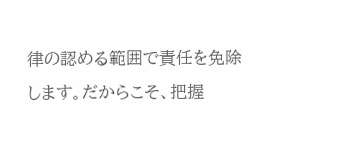律の認める範囲で責任を免除します。だからこそ、把握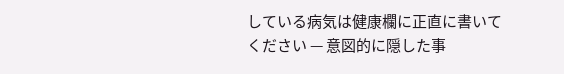している病気は健康欄に正直に書いてください — 意図的に隠した事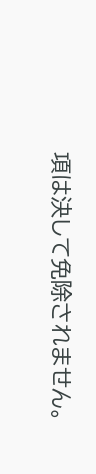項は決して免除されません。